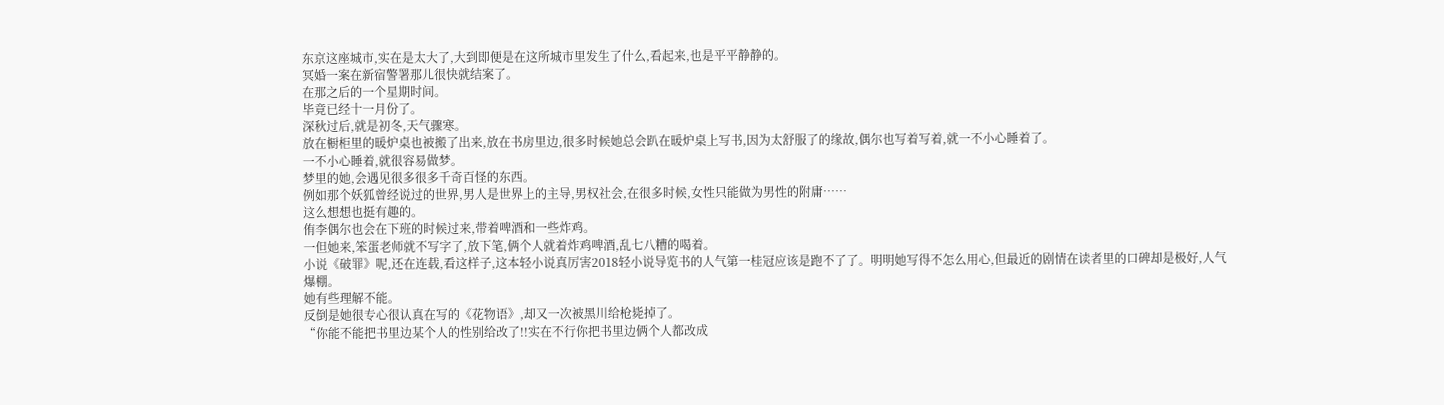东京这座城市,实在是太大了,大到即便是在这所城市里发生了什么,看起来,也是平平静静的。
冥婚一案在新宿警署那儿很快就结案了。
在那之后的一个星期时间。
毕竟已经十一月份了。
深秋过后,就是初冬,天气骤寒。
放在橱柜里的暖炉桌也被搬了出来,放在书房里边,很多时候她总会趴在暖炉桌上写书,因为太舒服了的缘故,偶尔也写着写着,就一不小心睡着了。
一不小心睡着,就很容易做梦。
梦里的她,会遇见很多很多千奇百怪的东西。
例如那个妖狐曾经说过的世界,男人是世界上的主导,男权社会,在很多时候,女性只能做为男性的附庸……
这么想想也挺有趣的。
侑李偶尔也会在下班的时候过来,带着啤酒和一些炸鸡。
一但她来,笨蛋老师就不写字了,放下笔,俩个人就着炸鸡啤酒,乱七八糟的喝着。
小说《破罪》呢,还在连载,看这样子,这本轻小说真厉害2018轻小说导览书的人气第一桂冠应该是跑不了了。明明她写得不怎么用心,但最近的剧情在读者里的口碑却是极好,人气爆棚。
她有些理解不能。
反倒是她很专心很认真在写的《花物语》,却又一次被黑川给枪毙掉了。
“你能不能把书里边某个人的性别给改了!!实在不行你把书里边俩个人都改成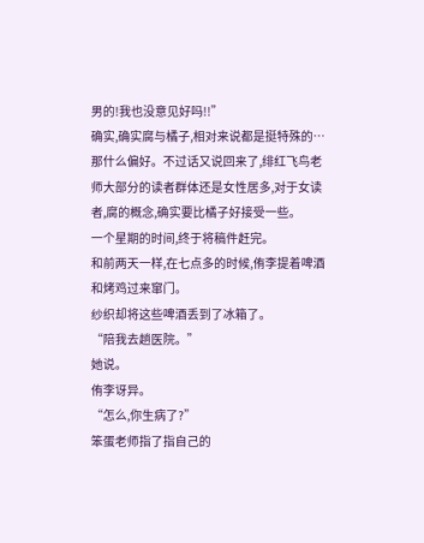男的!我也没意见好吗!!”
确实,确实腐与橘子,相对来说都是挺特殊的…那什么偏好。不过话又说回来了,绯红飞鸟老师大部分的读者群体还是女性居多,对于女读者,腐的概念,确实要比橘子好接受一些。
一个星期的时间,终于将稿件赶完。
和前两天一样,在七点多的时候,侑李提着啤酒和烤鸡过来窜门。
纱织却将这些啤酒丢到了冰箱了。
“陪我去趟医院。”
她说。
侑李讶异。
“怎么,你生病了?”
笨蛋老师指了指自己的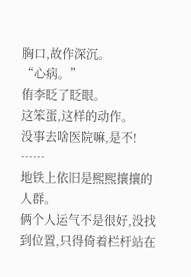胸口,故作深沉。
“心病。”
侑李眨了眨眼。
这笨蛋,这样的动作。
没事去啥医院嘛,是不!
……
地铁上依旧是熙熙攘攘的人群。
俩个人运气不是很好,没找到位置,只得倚着栏杆站在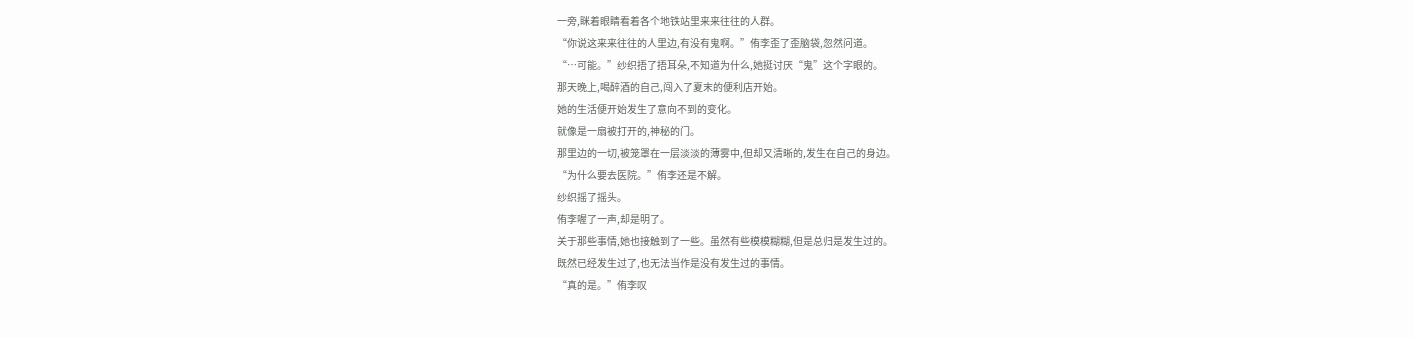一旁,眯着眼睛看着各个地铁站里来来往往的人群。
“你说这来来往往的人里边,有没有鬼啊。”侑李歪了歪脑袋,忽然问道。
“…可能。”纱织捂了捂耳朵,不知道为什么,她挺讨厌“鬼”这个字眼的。
那天晚上,喝醉酒的自己,闯入了夏末的便利店开始。
她的生活便开始发生了意向不到的变化。
就像是一扇被打开的,神秘的门。
那里边的一切,被笼罩在一层淡淡的薄雾中,但却又清晰的,发生在自己的身边。
“为什么要去医院。”侑李还是不解。
纱织摇了摇头。
侑李喔了一声,却是明了。
关于那些事情,她也接触到了一些。虽然有些模模糊糊,但是总归是发生过的。
既然已经发生过了,也无法当作是没有发生过的事情。
“真的是。”侑李叹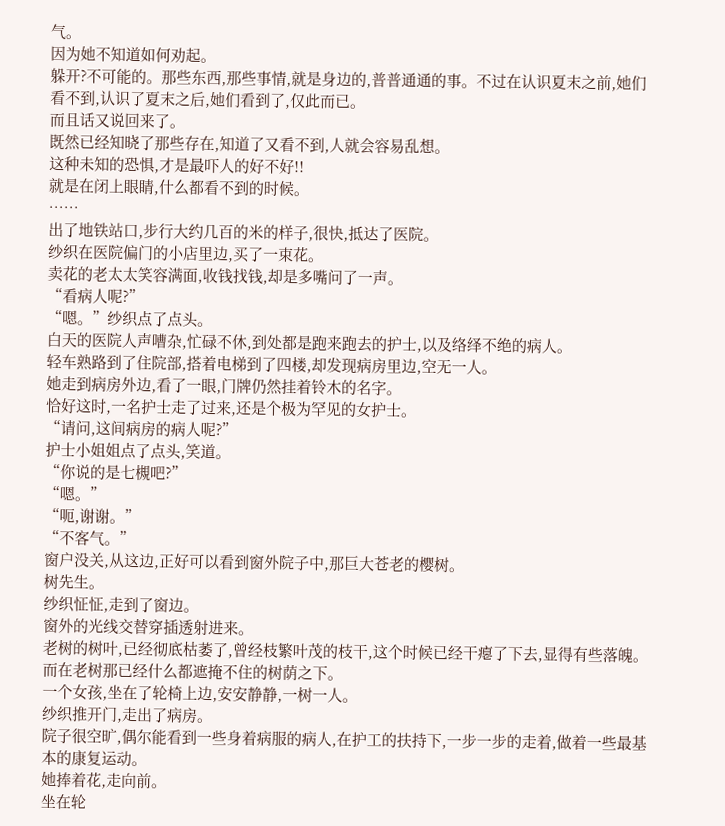气。
因为她不知道如何劝起。
躲开?不可能的。那些东西,那些事情,就是身边的,普普通通的事。不过在认识夏末之前,她们看不到,认识了夏末之后,她们看到了,仅此而已。
而且话又说回来了。
既然已经知晓了那些存在,知道了又看不到,人就会容易乱想。
这种未知的恐惧,才是最吓人的好不好!!
就是在闭上眼睛,什么都看不到的时候。
……
出了地铁站口,步行大约几百的米的样子,很快,抵达了医院。
纱织在医院偏门的小店里边,买了一束花。
卖花的老太太笑容满面,收钱找钱,却是多嘴问了一声。
“看病人呢?”
“嗯。”纱织点了点头。
白天的医院人声嘈杂,忙碌不休,到处都是跑来跑去的护士,以及络绎不绝的病人。
轻车熟路到了住院部,搭着电梯到了四楼,却发现病房里边,空无一人。
她走到病房外边,看了一眼,门牌仍然挂着铃木的名字。
恰好这时,一名护士走了过来,还是个极为罕见的女护士。
“请问,这间病房的病人呢?”
护士小姐姐点了点头,笑道。
“你说的是七槻吧?”
“嗯。”
“呃,谢谢。”
“不客气。”
窗户没关,从这边,正好可以看到窗外院子中,那巨大苍老的樱树。
树先生。
纱织怔怔,走到了窗边。
窗外的光线交替穿插透射进来。
老树的树叶,已经彻底枯萎了,曾经枝繁叶茂的枝干,这个时候已经干瘪了下去,显得有些落魄。
而在老树那已经什么都遮掩不住的树荫之下。
一个女孩,坐在了轮椅上边,安安静静,一树一人。
纱织推开门,走出了病房。
院子很空旷,偶尔能看到一些身着病服的病人,在护工的扶持下,一步一步的走着,做着一些最基本的康复运动。
她捧着花,走向前。
坐在轮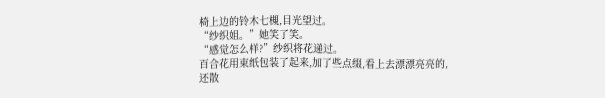椅上边的铃木七槻,目光望过。
“纱织姐。”她笑了笑。
“感觉怎么样?”纱织将花递过。
百合花用束纸包装了起来,加了些点缀,看上去漂漂亮亮的,还散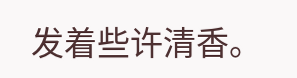发着些许清香。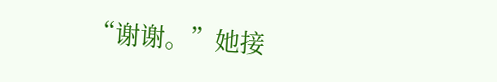“谢谢。”她接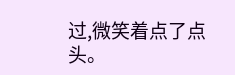过,微笑着点了点头。